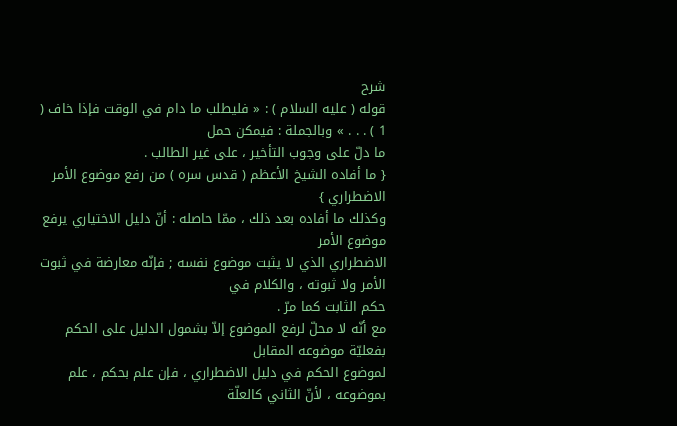شرح
قوله ( عليه السلام ) : « فليطلب ما دام في الوقت فإذا خاف ( 1 ) . . . » وبالجملة : فيمكن حمل
ما دلّ على وجوب التأخير ، على غير الطالب .
{ ما أفاده الشيخ الأعظم ( قدس سره ) من رفع موضوع الأمر الاضطراري }
وكذلك ما أفاده بعد ذلك ، ممّا حاصله : أنّ دليل الاختياري يرفع موضوع الأمر
الاضطراري الذي لا يثبت موضوع نفسه ; فإنّه معارضة في ثبوت الأمر ولا ثبوته ، والكلام في
حكم الثابت كما مرّ .
مع أنّه لا محلّ لرفع الموضوع إلاّ بشمول الدليل على الحكم بفعليّة موضوعه المقابل
لموضوع الحكم في دليل الاضطراري ، فإن علم بحكم ، علم بموضوعه ، لأنّ الثاني كالعلّة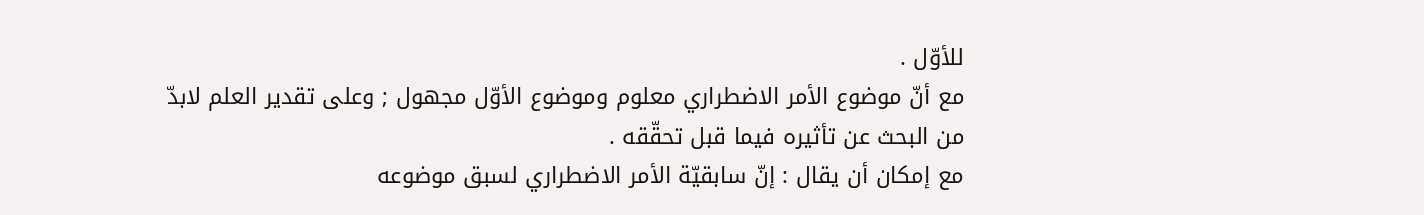للأوّل .
مع أنّ موضوع الأمر الاضطراري معلوم وموضوع الأوّل مجهول ; وعلى تقدير العلم لابدّ
من البحث عن تأثيره فيما قبل تحقّقه .
مع إمكان أن يقال : إنّ سابقيّة الأمر الاضطراري لسبق موضوعه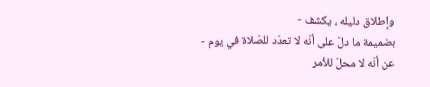وإطلاق دليله ، يكشف -
بضميمة ما دلّ على أنّه لا تعدّد للصّلاة في يوم - عن أنّه لا محلّ للأمر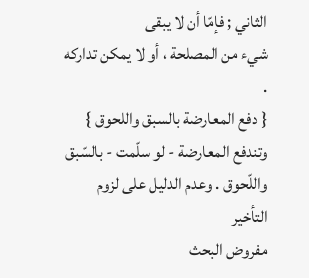الثاني ; فإمّا أن لا يبقى
شيء من المصلحة ، أو لا يمكن تداركه .
{ دفع المعارضة بالسبق واللحوق }
وتندفع المعارضة - لو سلّمت - بالسّبق واللّحوق . وعدم الدليل على لزوم التأخير
مفروض البحث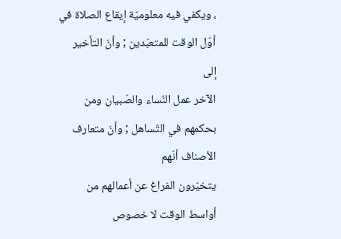، ويكفي فيه معلوميّة إيقاع الصلاة في أوّل الوقت للمتعبّدين ; وأنّ التأخير إلى
الآخر عمل النّساء والصّبيان ومن بحكمهم في التّساهل ; وأنّ متعارف الأصناف أنّهم
يتخيّرون الفراغ عن أعمالهم من أواسط الوقت لا خصوص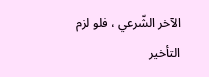الآخر الشّرعي ، فلو لزم التأخير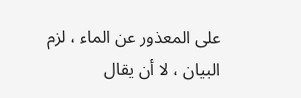على المعذور عن الماء ، لزم البيان ، لا أن يقال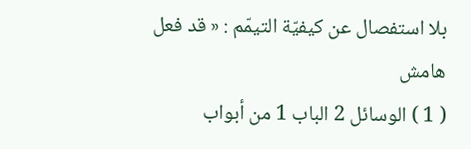بلا استفصال عن كيفيّة التيمّم : « قد فعل
هامش
( 1 ) الوسائل 2 الباب 1 من أبواب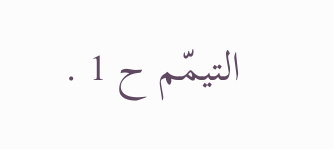التيمّم ح 1 .